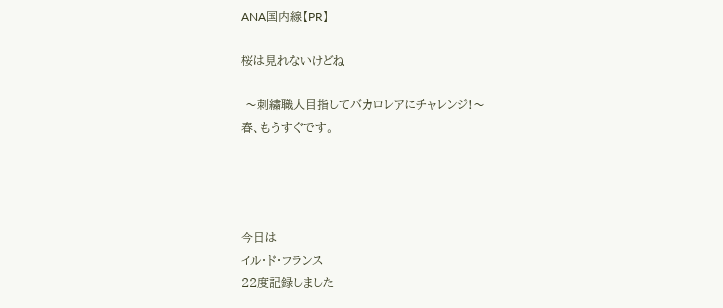ANA国内線【PR】

桜は見れないけどね

 〜刺繍職人目指してバカロレアにチャレンジ!〜
春、もうすぐです。




今日は
イル・ド・フランス
22度記録しました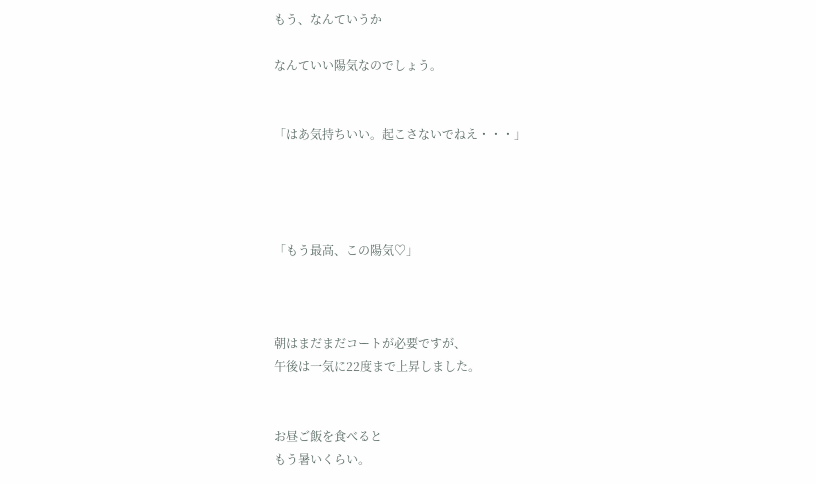もう、なんていうか

なんていい陽気なのでしょう。


「はあ気持ちいい。起こさないでねえ・・・」




「もう最高、この陽気♡」



朝はまだまだコートが必要ですが、
午後は一気に22度まで上昇しました。


お昼ご飯を食べると
もう暑いくらい。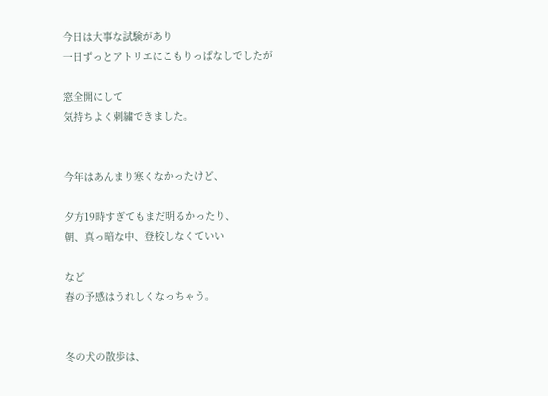今日は大事な試験があり
一日ずっとアトリエにこもりっぱなしでしたが

窓全開にして
気持ちよく刺繍できました。


今年はあんまり寒くなかったけど、

夕方19時すぎてもまだ明るかったり、
朝、真っ暗な中、登校しなくていい

など
春の予感はうれしくなっちゃう。


冬の犬の散歩は、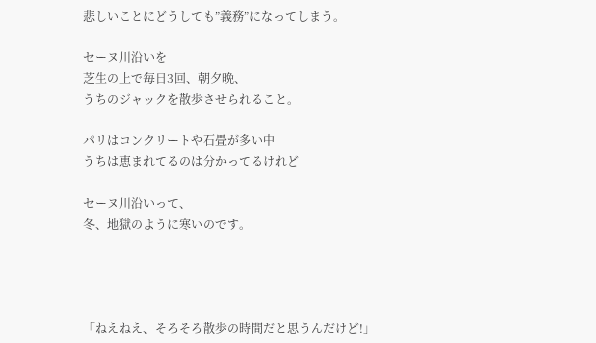悲しいことにどうしても”義務”になってしまう。

セーヌ川沿いを
芝生の上で毎日3回、朝夕晩、
うちのジャックを散歩させられること。

パリはコンクリートや石畳が多い中
うちは恵まれてるのは分かってるけれど

セーヌ川沿いって、
冬、地獄のように寒いのです。




「ねえねえ、そろそろ散歩の時間だと思うんだけど!」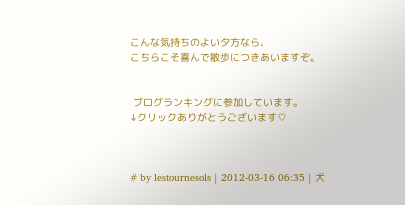こんな気持ちのよい夕方なら、
こちらこそ喜んで散歩につきあいますぞ。


 ブログランキングに参加しています。
↓クリックありがとうございます♡



# by lestournesols | 2012-03-16 06:35 | 犬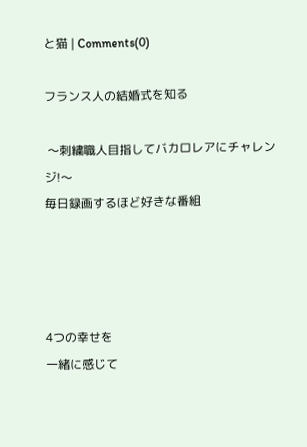と猫 | Comments(0)

フランス人の結婚式を知る

 〜刺繍職人目指してバカロレアにチャレンジ!〜
毎日録画するほど好きな番組




4つの幸せを
一緒に感じて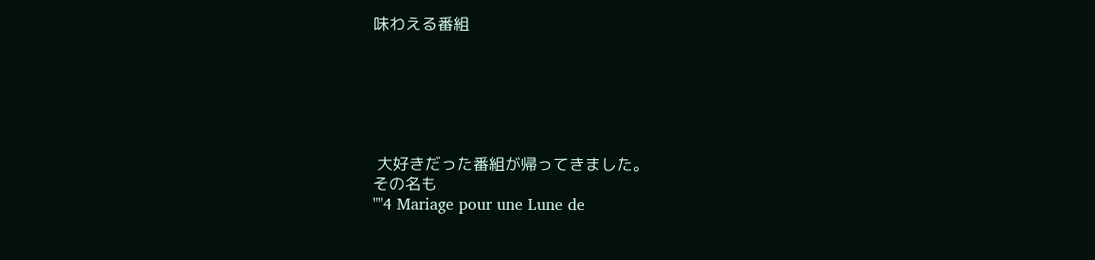味わえる番組






 大好きだった番組が帰ってきました。
その名も
""4 Mariage pour une Lune de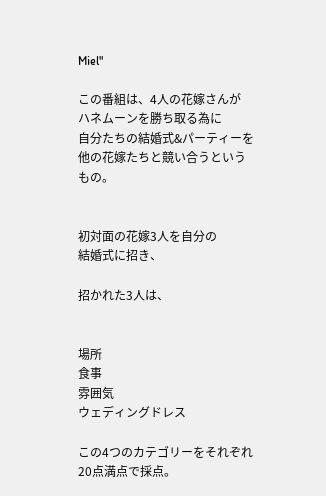Miel"

この番組は、4人の花嫁さんが
ハネムーンを勝ち取る為に
自分たちの結婚式&パーティーを
他の花嫁たちと競い合うというもの。


初対面の花嫁3人を自分の
結婚式に招き、

招かれた3人は、


場所
食事
雰囲気
ウェディングドレス

この4つのカテゴリーをそれぞれ20点満点で採点。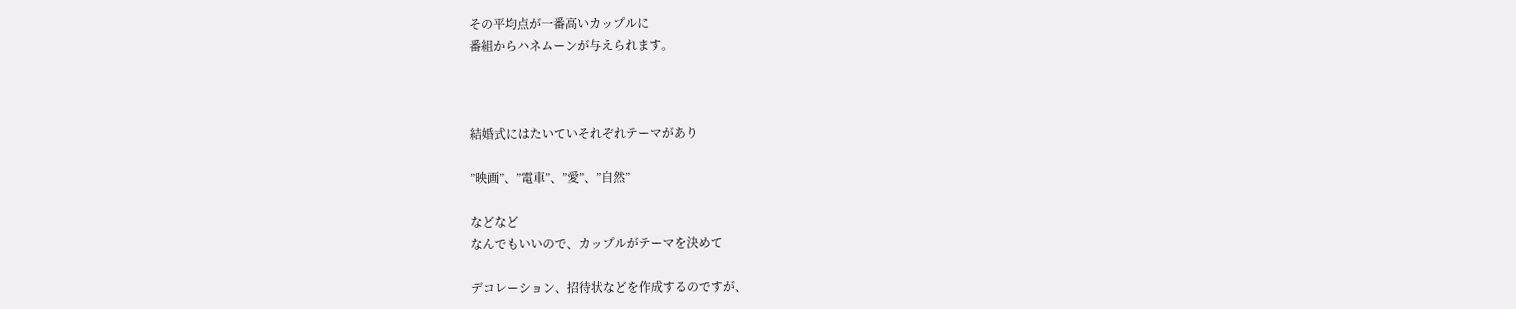その平均点が一番高いカップルに
番組からハネムーンが与えられます。



結婚式にはたいていそれぞれテーマがあり

”映画”、”電車”、”愛”、”自然”

などなど
なんでもいいので、カップルがテーマを決めて

デコレーション、招待状などを作成するのですが、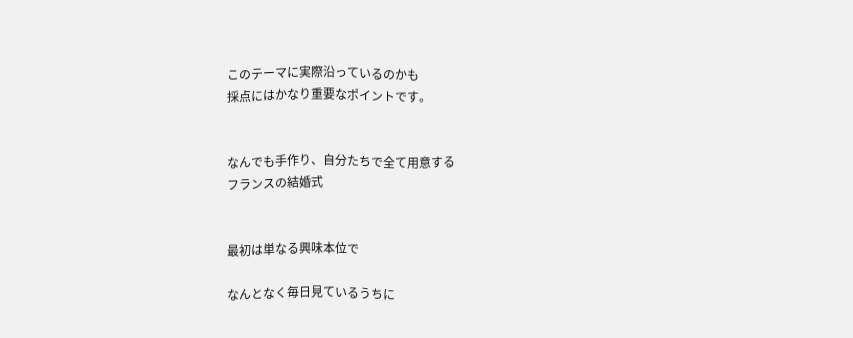このテーマに実際沿っているのかも
採点にはかなり重要なポイントです。


なんでも手作り、自分たちで全て用意する
フランスの結婚式


最初は単なる興味本位で

なんとなく毎日見ているうちに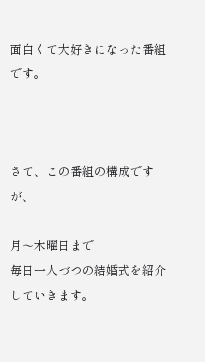面白くて大好きになった番組です。



さて、この番組の構成ですが、

月〜木曜日まで
毎日一人づつの結婚式を紹介していきます。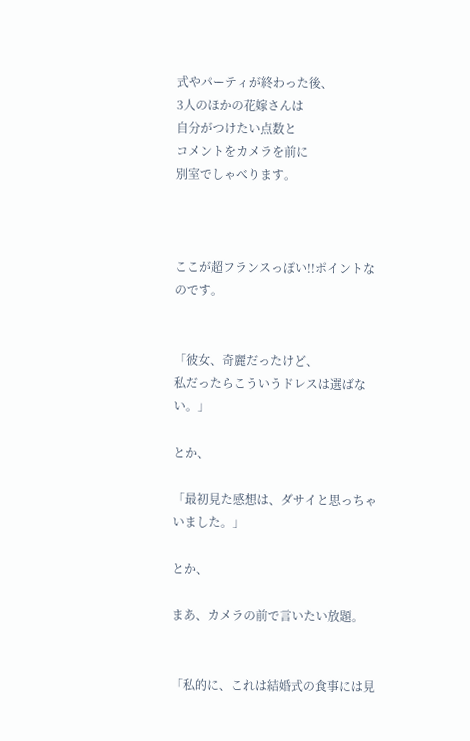式やパーティが終わった後、
3人のほかの花嫁さんは
自分がつけたい点数と
コメントをカメラを前に
別室でしゃべります。



ここが超フランスっぽい!!ポイントなのです。


「彼女、奇麗だったけど、
私だったらこういうドレスは選ばない。」

とか、

「最初見た感想は、ダサイと思っちゃいました。」

とか、

まあ、カメラの前で言いたい放題。


「私的に、これは結婚式の食事には見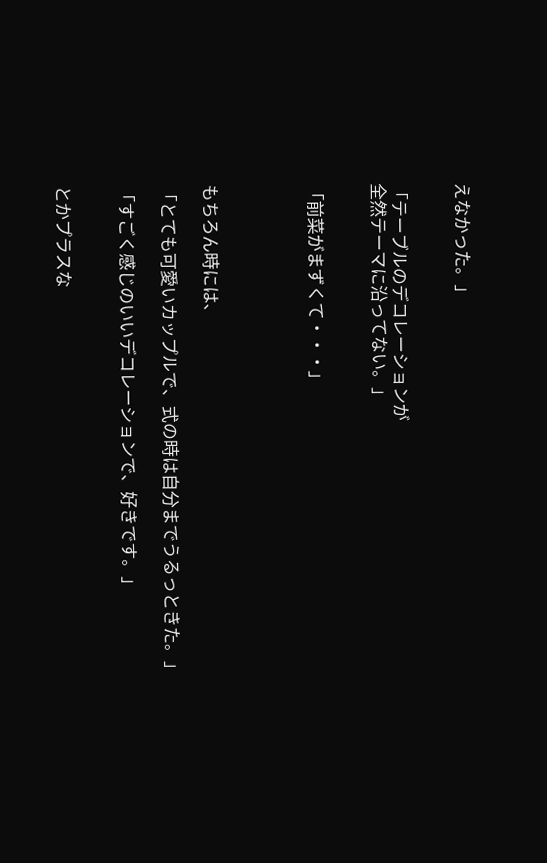えなかった。」


「テーブルのデコレーションが
全然テーマに沿ってない。」


「前菜がまずくて・・・」




もちろん時には、

「とても可愛いカップルで、式の時は自分までうるっときた。」

「すごく感じのいいデコレーションで、好きです。」


とかプラスな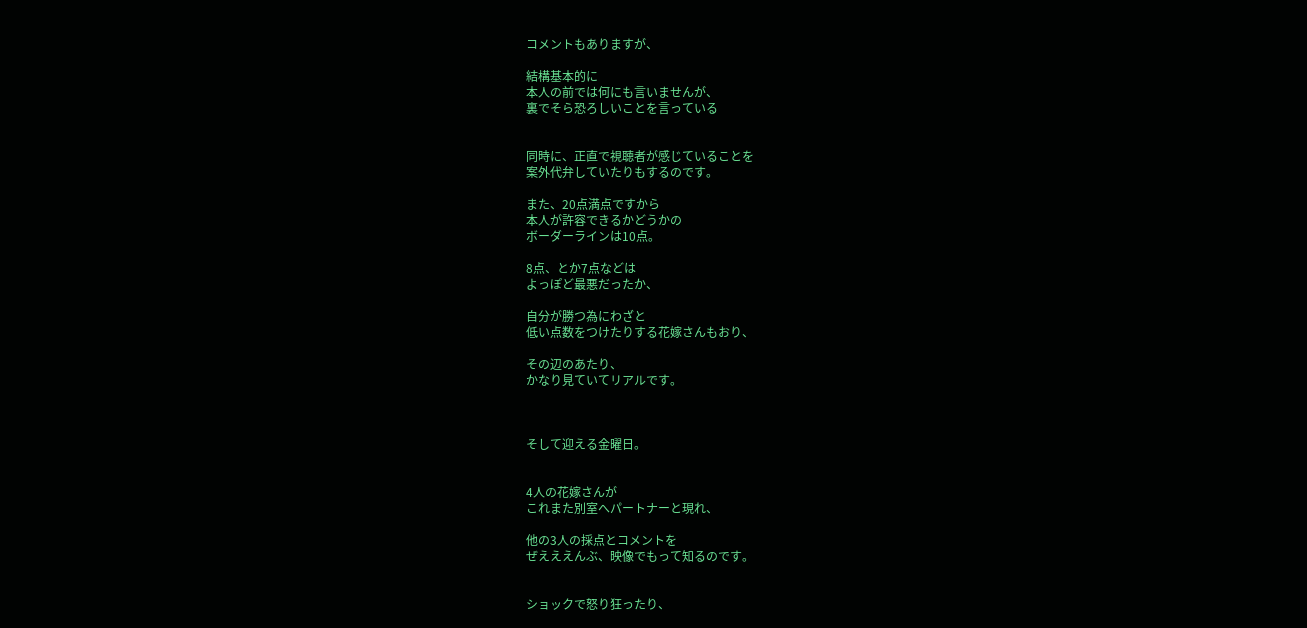コメントもありますが、

結構基本的に
本人の前では何にも言いませんが、
裏でそら恐ろしいことを言っている


同時に、正直で視聴者が感じていることを
案外代弁していたりもするのです。

また、20点満点ですから
本人が許容できるかどうかの
ボーダーラインは10点。

8点、とか7点などは
よっぽど最悪だったか、

自分が勝つ為にわざと
低い点数をつけたりする花嫁さんもおり、

その辺のあたり、
かなり見ていてリアルです。



そして迎える金曜日。


4人の花嫁さんが
これまた別室へパートナーと現れ、

他の3人の採点とコメントを
ぜえええんぶ、映像でもって知るのです。


ショックで怒り狂ったり、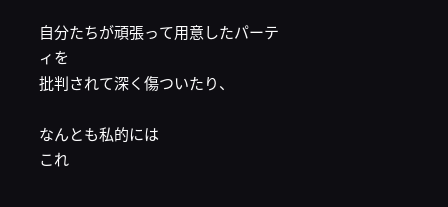自分たちが頑張って用意したパーティを
批判されて深く傷ついたり、

なんとも私的には
これ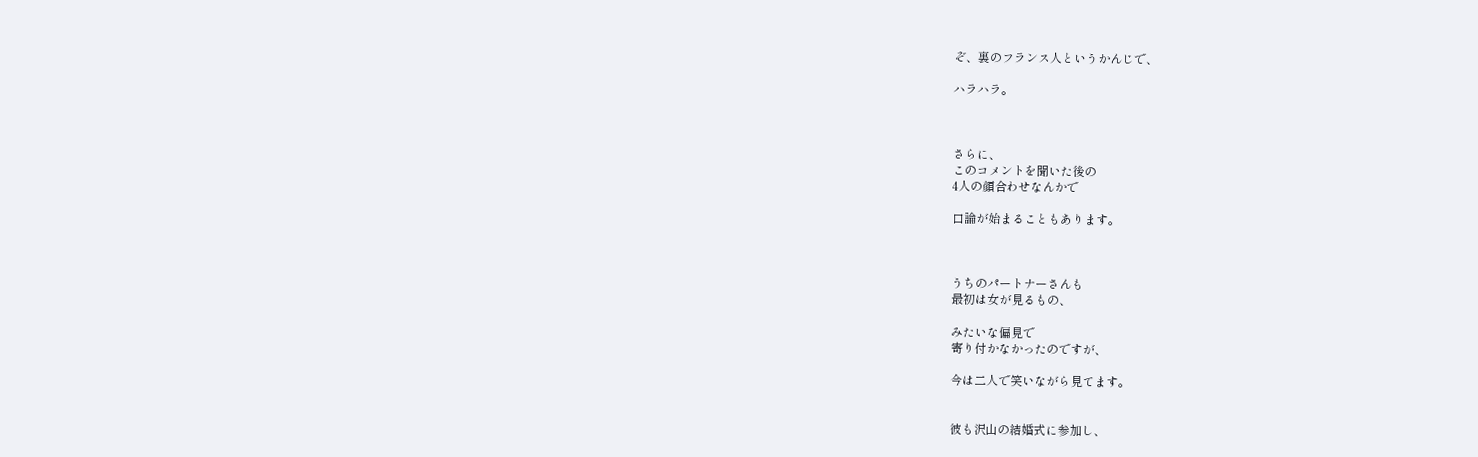ぞ、裏のフランス人というかんじで、

ハラハラ。



さらに、
このコメントを聞いた後の
4人の顔合わせなんかで

口論が始まることもあります。



うちのパートナーさんも
最初は女が見るもの、

みたいな偏見で
寄り付かなかったのですが、

今は二人で笑いながら見てます。


彼も沢山の結婚式に参加し、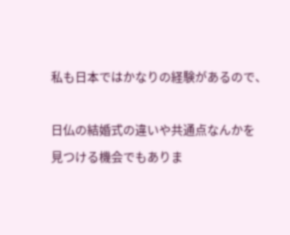私も日本ではかなりの経験があるので、

日仏の結婚式の違いや共通点なんかを
見つける機会でもありま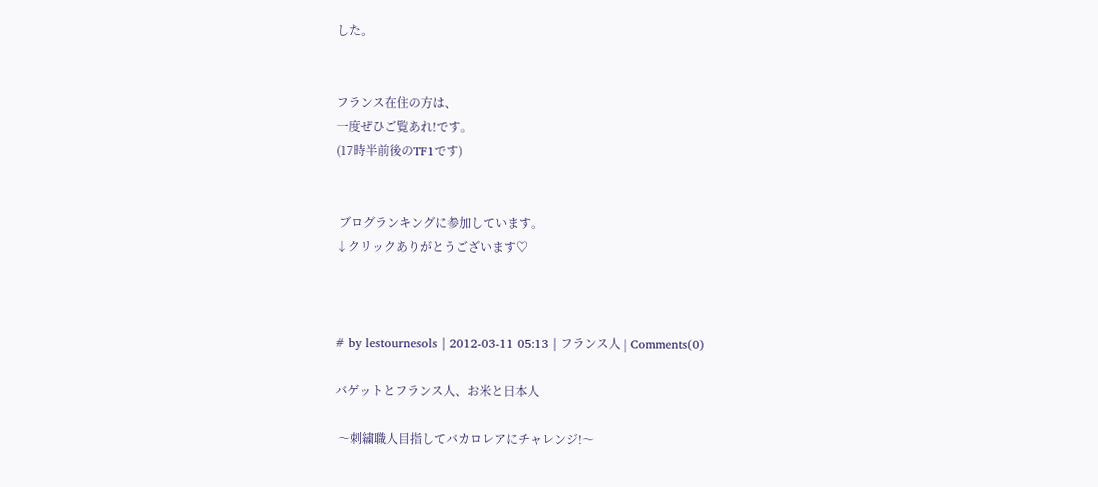した。


フランス在住の方は、
一度ぜひご覧あれ!です。
(17時半前後のTF1です)


 ブログランキングに参加しています。
↓クリックありがとうございます♡



# by lestournesols | 2012-03-11 05:13 | フランス人 | Comments(0)

バゲットとフランス人、お米と日本人

 〜刺繍職人目指してバカロレアにチャレンジ!〜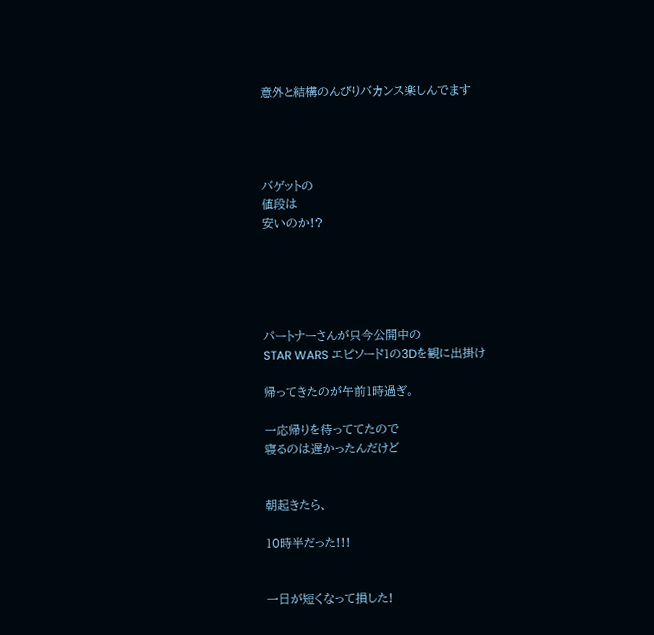意外と結構のんびりバカンス楽しんでます




バゲットの
値段は
安いのか!?





パートナーさんが只今公開中の
STAR WARS エピソード1の3Dを観に出掛け

帰ってきたのが午前1時過ぎ。

一応帰りを待っててたので
寝るのは遅かったんだけど


朝起きたら、

10時半だった!!!


一日が短くなって損した!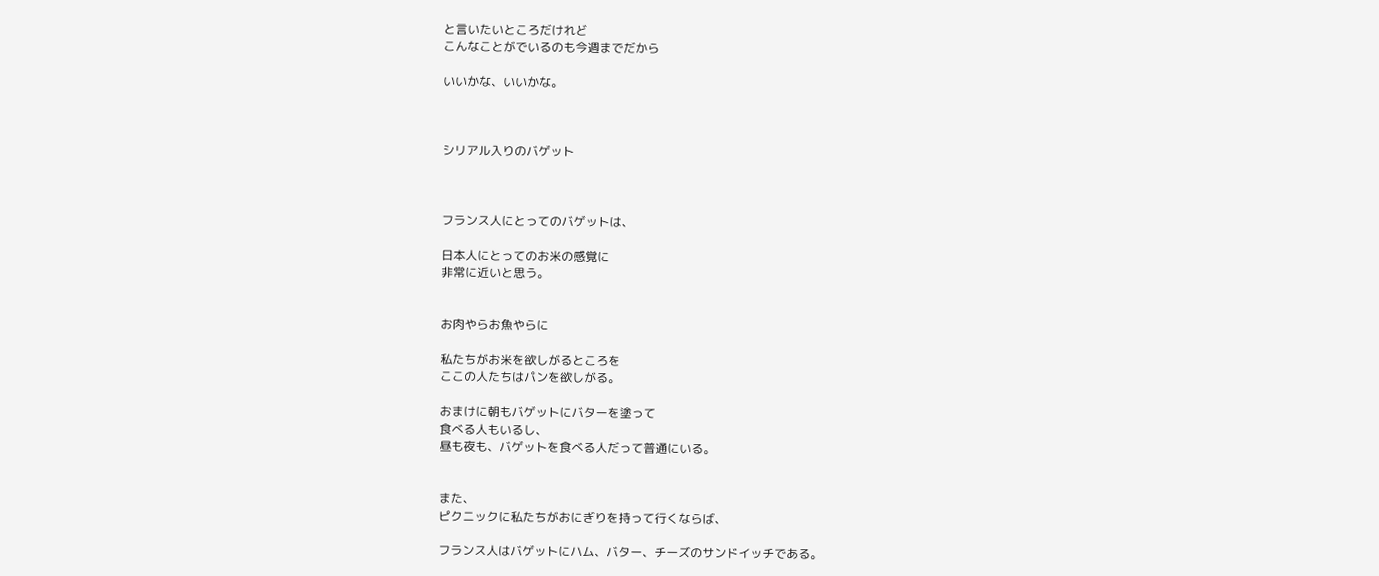と言いたいところだけれど
こんなことがでいるのも今週までだから

いいかな、いいかな。



シリアル入りのバゲット



フランス人にとってのバゲットは、

日本人にとってのお米の感覚に
非常に近いと思う。


お肉やらお魚やらに

私たちがお米を欲しがるところを
ここの人たちはパンを欲しがる。

おまけに朝もバゲットにバターを塗って
食べる人もいるし、
昼も夜も、バゲットを食べる人だって普通にいる。


また、
ピクニックに私たちがおにぎりを持って行くならば、

フランス人はバゲットにハム、バター、チーズのサンドイッチである。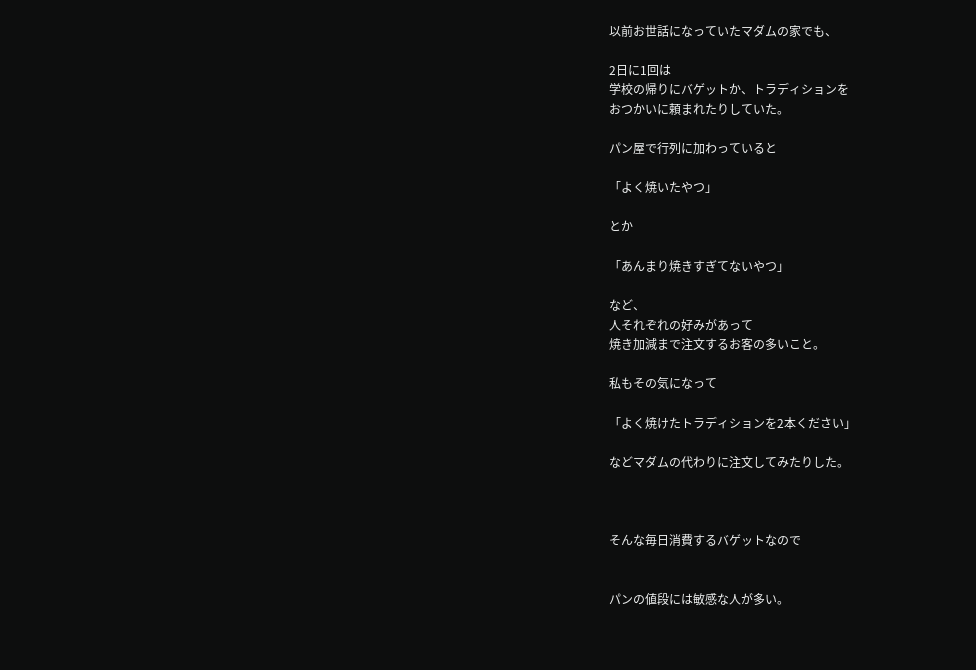以前お世話になっていたマダムの家でも、

2日に1回は
学校の帰りにバゲットか、トラディションを
おつかいに頼まれたりしていた。

パン屋で行列に加わっていると

「よく焼いたやつ」

とか

「あんまり焼きすぎてないやつ」

など、
人それぞれの好みがあって
焼き加減まで注文するお客の多いこと。

私もその気になって

「よく焼けたトラディションを2本ください」

などマダムの代わりに注文してみたりした。



そんな毎日消費するバゲットなので


パンの値段には敏感な人が多い。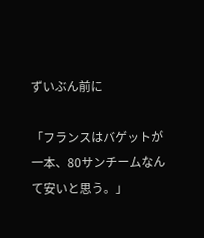ずいぶん前に

「フランスはバゲットが一本、80サンチームなんて安いと思う。」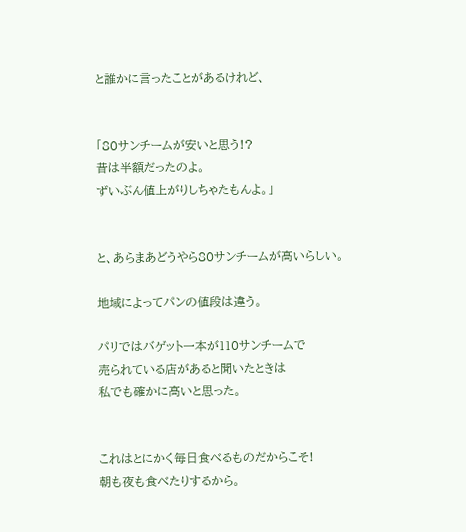と誰かに言ったことがあるけれど、


「80サンチームが安いと思う!?
昔は半額だったのよ。
ずいぶん値上がりしちゃたもんよ。」


と、あらまあどうやら80サンチームが高いらしい。

地域によってパンの値段は違う。

パリではバゲット一本が110サンチームで
売られている店があると聞いたときは
私でも確かに高いと思った。


これはとにかく毎日食べるものだからこそ!
朝も夜も食べたりするから。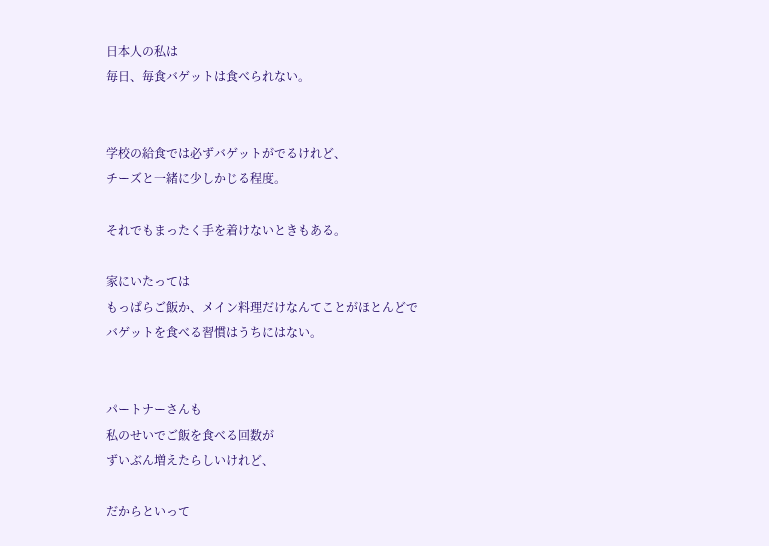日本人の私は
毎日、毎食バゲットは食べられない。


学校の給食では必ずバゲットがでるけれど、
チーズと一緒に少しかじる程度。

それでもまったく手を着けないときもある。

家にいたっては
もっぱらご飯か、メイン料理だけなんてことがほとんどで
バゲットを食べる習慣はうちにはない。


パートナーさんも
私のせいでご飯を食べる回数が
ずいぶん増えたらしいけれど、

だからといって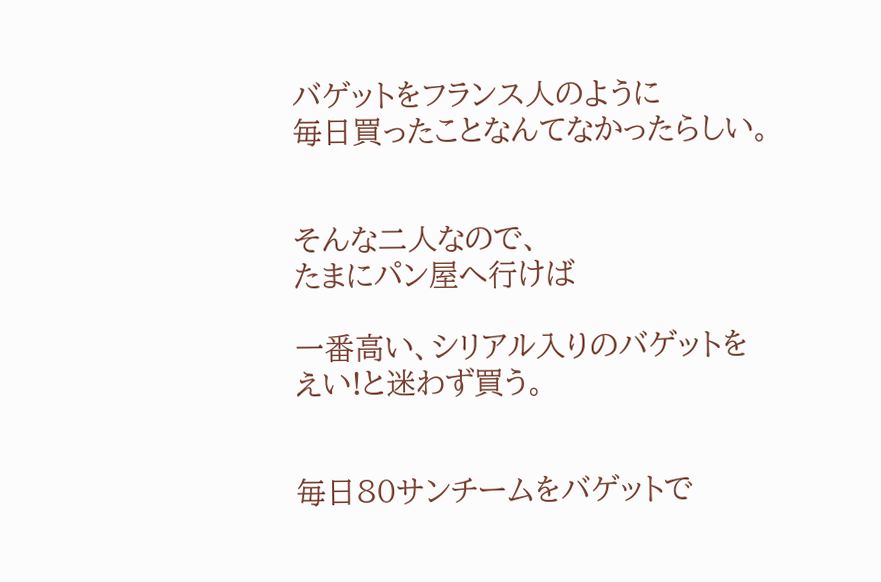バゲットをフランス人のように
毎日買ったことなんてなかったらしい。


そんな二人なので、
たまにパン屋へ行けば

一番高い、シリアル入りのバゲットを
えい!と迷わず買う。


毎日80サンチームをバゲットで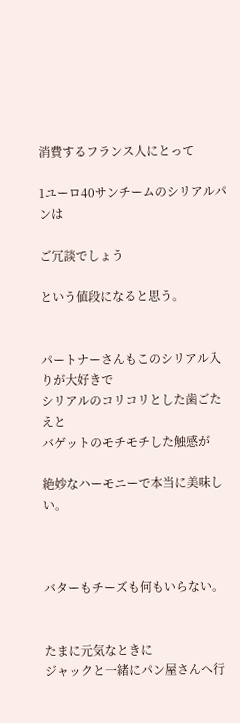消費するフランス人にとって

1ユーロ40サンチームのシリアルパンは

ご冗談でしょう

という値段になると思う。


パートナーさんもこのシリアル入りが大好きで
シリアルのコリコリとした歯ごたえと
バゲットのモチモチした触感が

絶妙なハーモニーで本当に美味しい。



バターもチーズも何もいらない。


たまに元気なときに
ジャックと一緒にパン屋さんへ行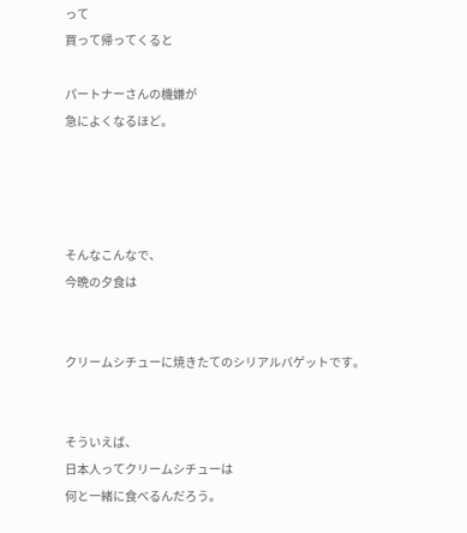って
買って帰ってくると

パートナーさんの機嫌が
急によくなるほど。




そんなこんなで、
今晩の夕食は


クリームシチューに焼きたてのシリアルバゲットです。


そういえば、
日本人ってクリームシチューは
何と一緒に食べるんだろう。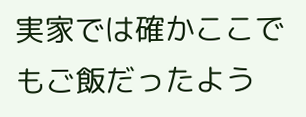実家では確かここでもご飯だったよう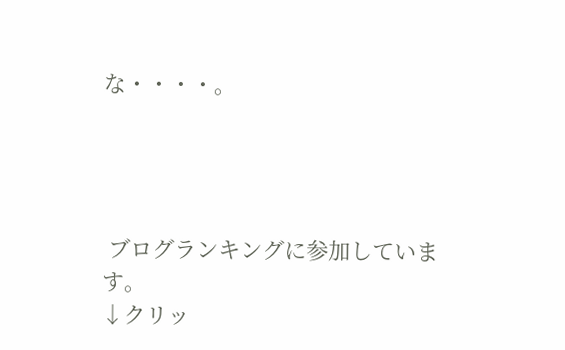な・・・・。




 ブログランキングに参加しています。
↓クリッ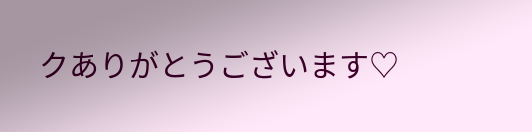クありがとうございます♡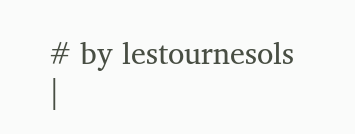# by lestournesols |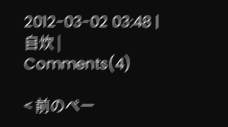2012-03-02 03:48 | 自炊 | Comments(4)

< 前のペー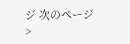ジ 次のページ >